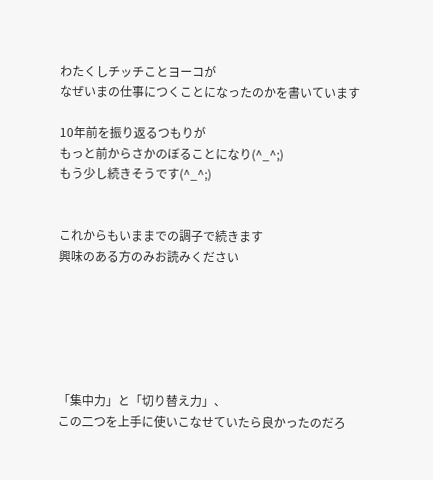わたくしチッチことヨーコが
なぜいまの仕事につくことになったのかを書いています

10年前を振り返るつもりが
もっと前からさかのぼることになり(^_^;)
もう少し続きそうです(^_^;)


これからもいままでの調子で続きます
興味のある方のみお読みください






「集中力」と「切り替え力」、
この二つを上手に使いこなせていたら良かったのだろ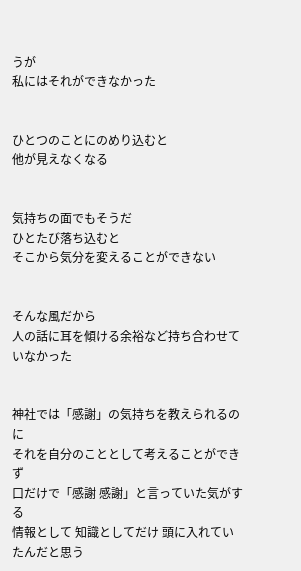うが
私にはそれができなかった


ひとつのことにのめり込むと
他が見えなくなる


気持ちの面でもそうだ
ひとたび落ち込むと
そこから気分を変えることができない


そんな風だから
人の話に耳を傾ける余裕など持ち合わせていなかった


神社では「感謝」の気持ちを教えられるのに
それを自分のこととして考えることができず
口だけで「感謝 感謝」と言っていた気がする
情報として 知識としてだけ 頭に入れていたんだと思う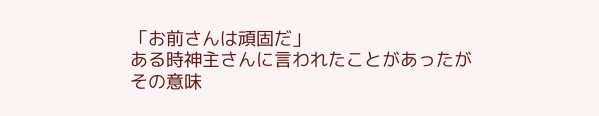「お前さんは頑固だ」
ある時神主さんに言われたことがあったが
その意味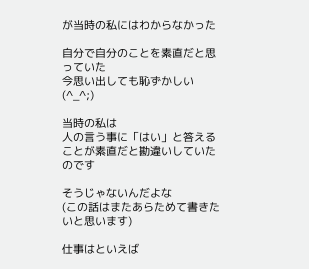が当時の私にはわからなかった

自分で自分のことを素直だと思っていた
今思い出しても恥ずかしい(^_^;)

当時の私は
人の言う事に「はい」と答えることが素直だと勘違いしていたのです

そうじゃないんだよな
(この話はまたあらためて書きたいと思います)

仕事はといえば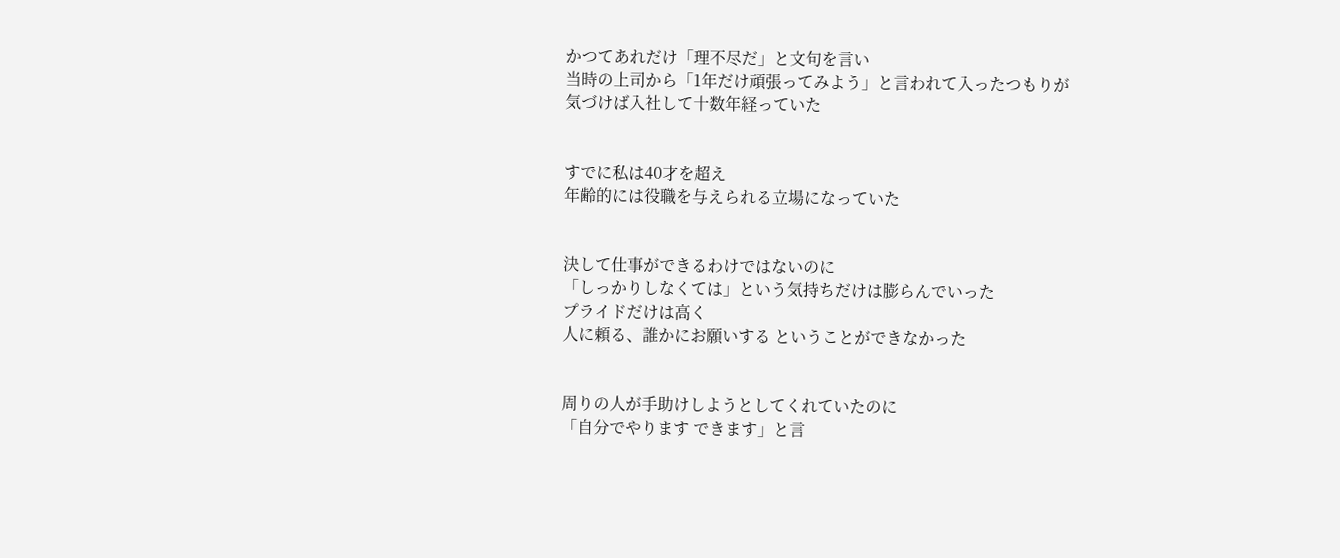かつてあれだけ「理不尽だ」と文句を言い
当時の上司から「1年だけ頑張ってみよう」と言われて入ったつもりが
気づけば入社して十数年経っていた


すでに私は40才を超え
年齢的には役職を与えられる立場になっていた


決して仕事ができるわけではないのに
「しっかりしなくては」という気持ちだけは膨らんでいった
プライドだけは高く
人に頼る、誰かにお願いする ということができなかった


周りの人が手助けしようとしてくれていたのに
「自分でやります できます」と言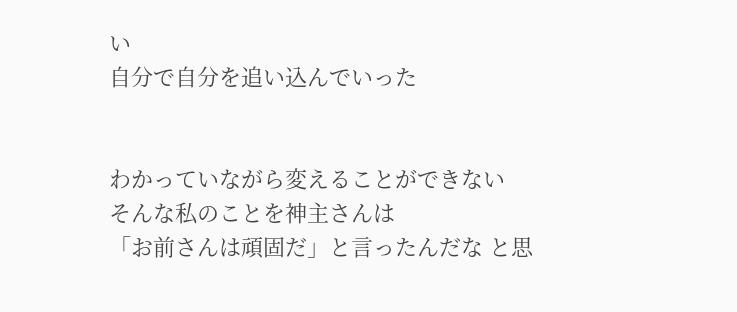い
自分で自分を追い込んでいった


わかっていながら変えることができない
そんな私のことを神主さんは
「お前さんは頑固だ」と言ったんだな と思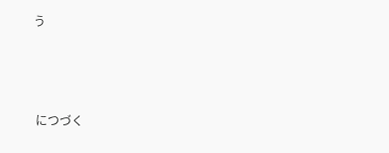う



 につづく